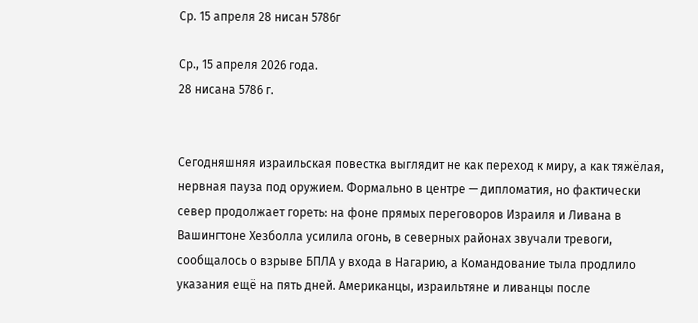Ср. 15 апреля 28 нисан 5786г

Ср., 15 апреля 2026 года.
28 нисана 5786 г.


Сегодняшняя израильская повестка выглядит не как переход к миру, а как тяжёлая, нервная пауза под оружием. Формально в центре — дипломатия, но фактически север продолжает гореть: на фоне прямых переговоров Израиля и Ливана в Вашингтоне Хезболла усилила огонь, в северных районах звучали тревоги, сообщалось о взрыве БПЛА у входа в Нагарию, а Командование тыла продлило указания ещё на пять дней. Американцы, израильтяне и ливанцы после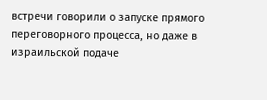встречи говорили о запуске прямого переговорного процесса, но даже в израильской подаче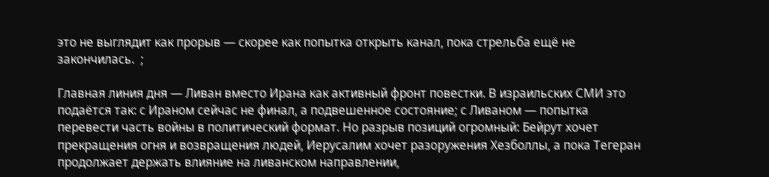это не выглядит как прорыв — скорее как попытка открыть канал, пока стрельба ещё не закончилась.  ;

Главная линия дня — Ливан вместо Ирана как активный фронт повестки. В израильских СМИ это подаётся так: с Ираном сейчас не финал, а подвешенное состояние; с Ливаном — попытка перевести часть войны в политический формат. Но разрыв позиций огромный: Бейрут хочет прекращения огня и возвращения людей, Иерусалим хочет разоружения Хезболлы, а пока Тегеран продолжает держать влияние на ливанском направлении,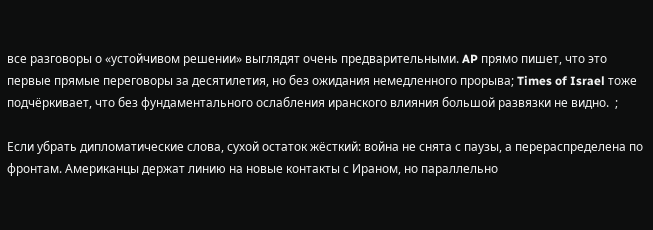все разговоры о «устойчивом решении» выглядят очень предварительными. AP прямо пишет, что это первые прямые переговоры за десятилетия, но без ожидания немедленного прорыва; Times of Israel тоже подчёркивает, что без фундаментального ослабления иранского влияния большой развязки не видно.  ;

Если убрать дипломатические слова, сухой остаток жёсткий: война не снята с паузы, а перераспределена по фронтам. Американцы держат линию на новые контакты с Ираном, но параллельно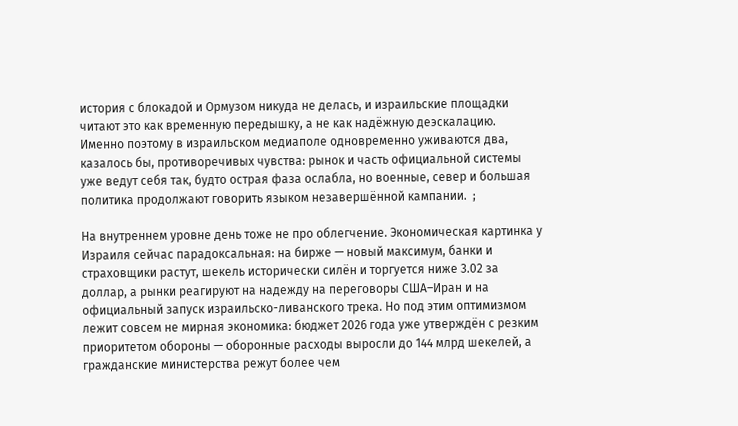история с блокадой и Ормузом никуда не делась, и израильские площадки читают это как временную передышку, а не как надёжную деэскалацию. Именно поэтому в израильском медиаполе одновременно уживаются два, казалось бы, противоречивых чувства: рынок и часть официальной системы уже ведут себя так, будто острая фаза ослабла, но военные, север и большая политика продолжают говорить языком незавершённой кампании.  ;

На внутреннем уровне день тоже не про облегчение. Экономическая картинка у Израиля сейчас парадоксальная: на бирже — новый максимум, банки и страховщики растут, шекель исторически силён и торгуется ниже 3.02 за доллар, а рынки реагируют на надежду на переговоры США–Иран и на официальный запуск израильско-ливанского трека. Но под этим оптимизмом лежит совсем не мирная экономика: бюджет 2026 года уже утверждён с резким приоритетом обороны — оборонные расходы выросли до 144 млрд шекелей, а гражданские министерства режут более чем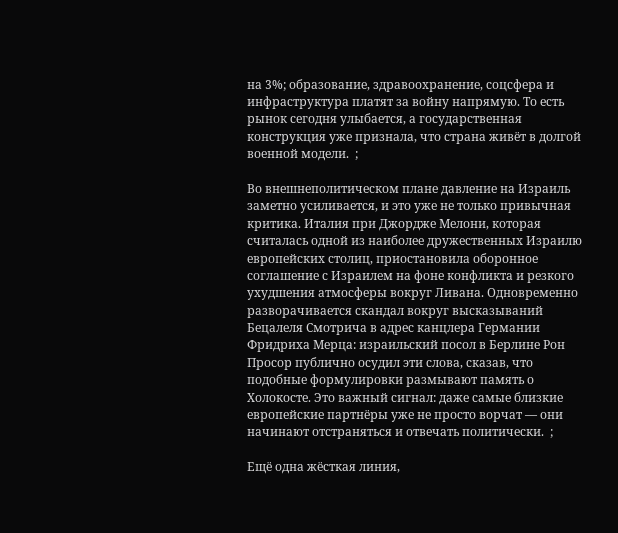на 3%; образование, здравоохранение, соцсфера и инфраструктура платят за войну напрямую. То есть рынок сегодня улыбается, а государственная конструкция уже признала, что страна живёт в долгой военной модели.  ;

Во внешнеполитическом плане давление на Израиль заметно усиливается, и это уже не только привычная критика. Италия при Джордже Мелони, которая считалась одной из наиболее дружественных Израилю европейских столиц, приостановила оборонное соглашение с Израилем на фоне конфликта и резкого ухудшения атмосферы вокруг Ливана. Одновременно разворачивается скандал вокруг высказываний Бецалеля Смотрича в адрес канцлера Германии Фридриха Мерца: израильский посол в Берлине Рон Просор публично осудил эти слова, сказав, что подобные формулировки размывают память о Холокосте. Это важный сигнал: даже самые близкие европейские партнёры уже не просто ворчат — они начинают отстраняться и отвечать политически.  ;

Ещё одна жёсткая линия,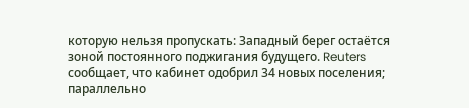которую нельзя пропускать: Западный берег остаётся зоной постоянного поджигания будущего. Reuters сообщает, что кабинет одобрил 34 новых поселения; параллельно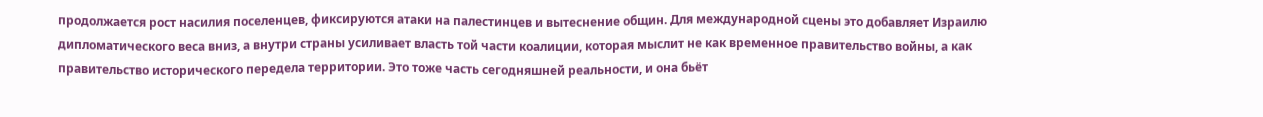продолжается рост насилия поселенцев, фиксируются атаки на палестинцев и вытеснение общин. Для международной сцены это добавляет Израилю дипломатического веса вниз, а внутри страны усиливает власть той части коалиции, которая мыслит не как временное правительство войны, а как правительство исторического передела территории. Это тоже часть сегодняшней реальности, и она бьёт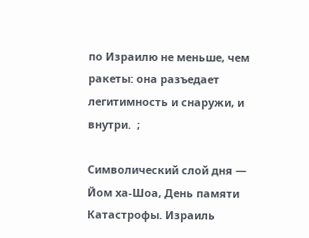по Израилю не меньше, чем ракеты: она разъедает легитимность и снаружи, и внутри.  ;

Символический слой дня — Йом ха-Шоа, День памяти Катастрофы. Израиль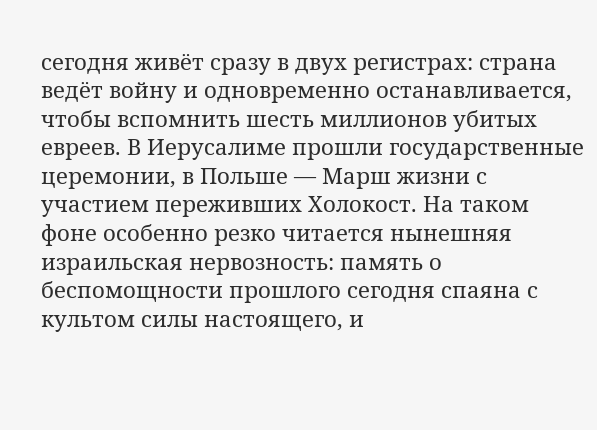сегодня живёт сразу в двух регистрах: страна ведёт войну и одновременно останавливается, чтобы вспомнить шесть миллионов убитых евреев. В Иерусалиме прошли государственные церемонии, в Польше — Марш жизни с участием переживших Холокост. На таком фоне особенно резко читается нынешняя израильская нервозность: память о беспомощности прошлого сегодня спаяна с культом силы настоящего, и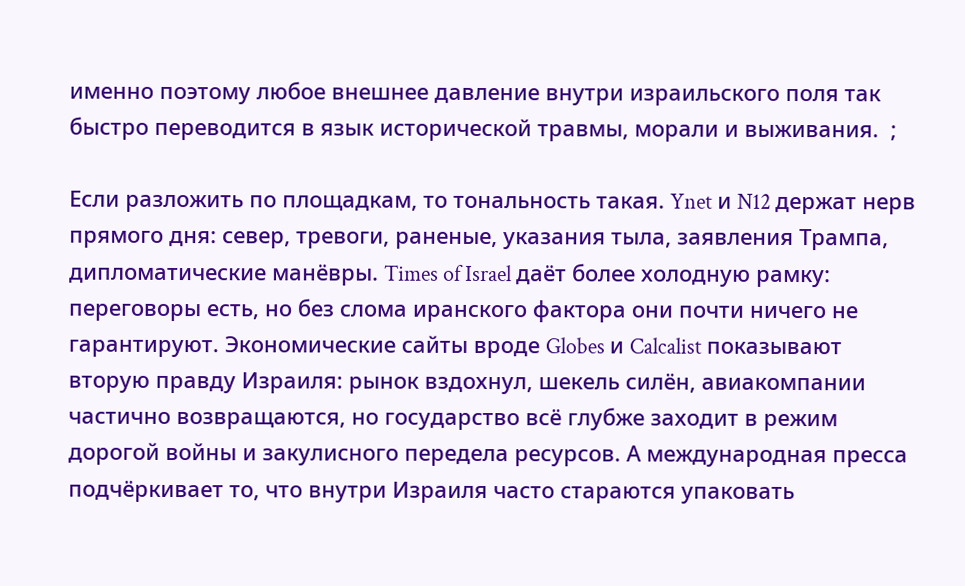именно поэтому любое внешнее давление внутри израильского поля так быстро переводится в язык исторической травмы, морали и выживания.  ;

Если разложить по площадкам, то тональность такая. Ynet и N12 держат нерв прямого дня: север, тревоги, раненые, указания тыла, заявления Трампа, дипломатические манёвры. Times of Israel даёт более холодную рамку: переговоры есть, но без слома иранского фактора они почти ничего не гарантируют. Экономические сайты вроде Globes и Calcalist показывают вторую правду Израиля: рынок вздохнул, шекель силён, авиакомпании частично возвращаются, но государство всё глубже заходит в режим дорогой войны и закулисного передела ресурсов. А международная пресса подчёркивает то, что внутри Израиля часто стараются упаковать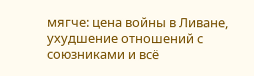мягче: цена войны в Ливане, ухудшение отношений с союзниками и всё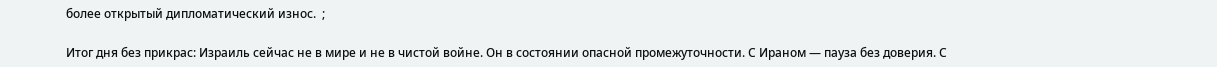более открытый дипломатический износ.  ;

Итог дня без прикрас: Израиль сейчас не в мире и не в чистой войне. Он в состоянии опасной промежуточности. С Ираном — пауза без доверия. С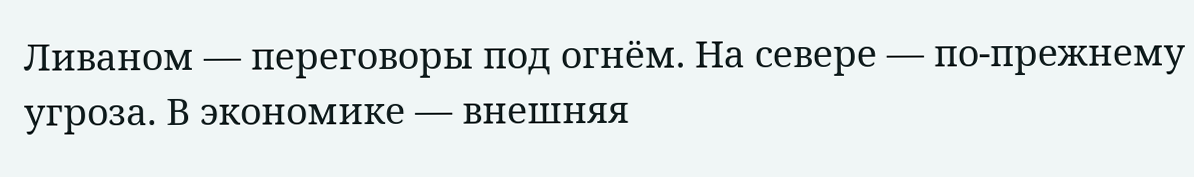Ливаном — переговоры под огнём. На севере — по-прежнему угроза. В экономике — внешняя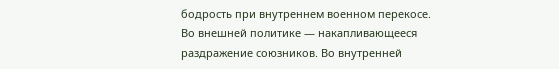бодрость при внутреннем военном перекосе. Во внешней политике — накапливающееся раздражение союзников. Во внутренней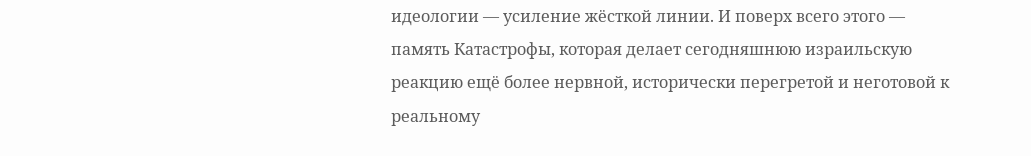идеологии — усиление жёсткой линии. И поверх всего этого — память Катастрофы, которая делает сегодняшнюю израильскую реакцию ещё более нервной, исторически перегретой и неготовой к реальному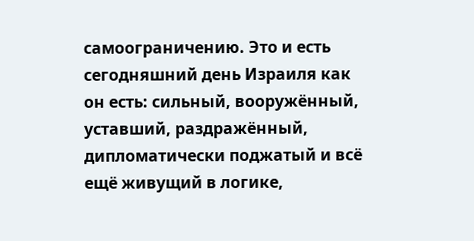самоограничению. Это и есть сегодняшний день Израиля как он есть: сильный, вооружённый, уставший, раздражённый, дипломатически поджатый и всё ещё живущий в логике,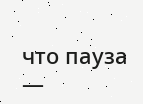что пауза —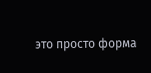это просто форма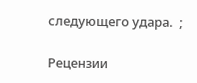следующего удара.  ;


Рецензии